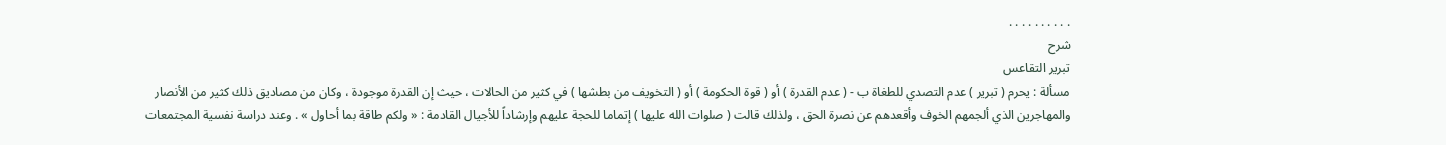. . . . . . . . . .
شرح
تبرير التقاعس
مسألة : يحرم ( تبرير ) عدم التصدي للطغاة ب - ( عدم القدرة ) أو ( قوة الحكومة ) أو ( التخويف من بطشها ) في كثير من الحالات ، حيث إن القدرة موجودة ، وكان من مصاديق ذلك كثير من الأنصار والمهاجرين الذي ألجمهم الخوف وأقعدهم عن نصرة الحق ، ولذلك قالت ( صلوات الله عليها ) إتماما للحجة عليهم وإرشاداً للأجيال القادمة : « ولكم طاقة بما أحاول » . وعند دراسة نفسية المجتمعات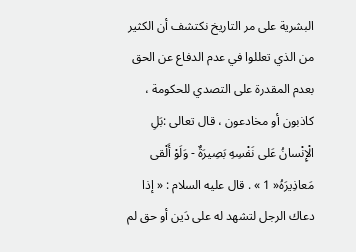البشرية على مر التاريخ نكتشف أن الكثير من الذي تعللوا في عدم الدفاع عن الحق بعدم المقدرة على التصدي للحكومة ، كاذبون أو مخادعون ، قال تعالى :بَلِ الْإِنْسانُ عَلى نَفْسِهِ بَصِيرَةٌ - وَلَوْ أَلْقى مَعاذِيرَهُ« 1 » . قال عليه السلام : « إذا دعاك الرجل لتشهد له على دَين أو حق لم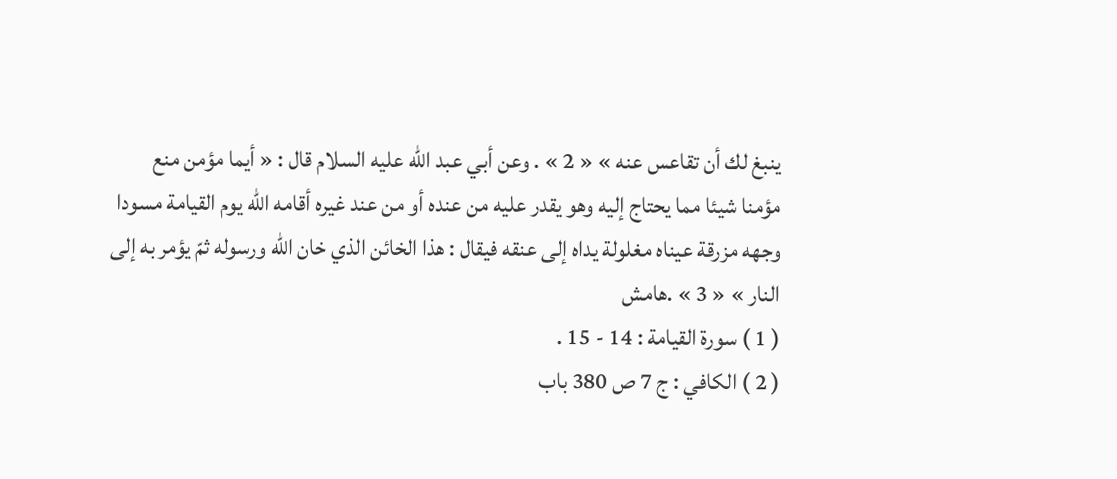ينبغ لك أن تقاعس عنه » « 2 » . وعن أبي عبد الله عليه السلام قال : « أيما مؤمن منع مؤمنا شيئا مما يحتاج إليه وهو يقدر عليه من عنده أو من عند غيره أقامه الله يوم القيامة مسودا وجهه مزرقة عيناه مغلولة يداه إلى عنقه فيقال : هذا الخائن الذي خان الله ورسوله ثمّ يؤمر به إلى النار » « 3 » .هامش
( 1 ) سورة القيامة : 14 - 15 .
( 2 ) الكافي : ج 7 ص 380 باب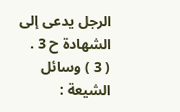الرجل يدعى إلى الشهادة ح 3 .
( 3 ) وسائل الشيعة :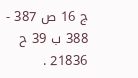ج 16 ص 387 - 388 ب 39 ح 21836 .